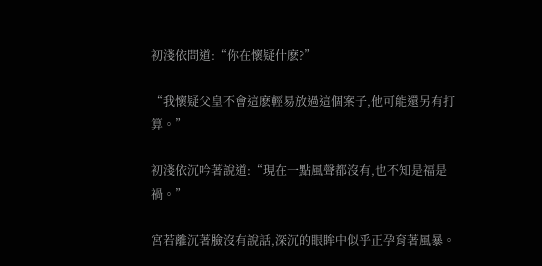初淺依問道:“你在懷疑什麽?”

“我懷疑父皇不會這麽輕易放過這個案子,他可能還另有打算。”

初淺依沉吟著說道:“現在一點風聲都沒有,也不知是福是禍。”

宮若離沉著臉沒有說話,深沉的眼眸中似乎正孕育著風暴。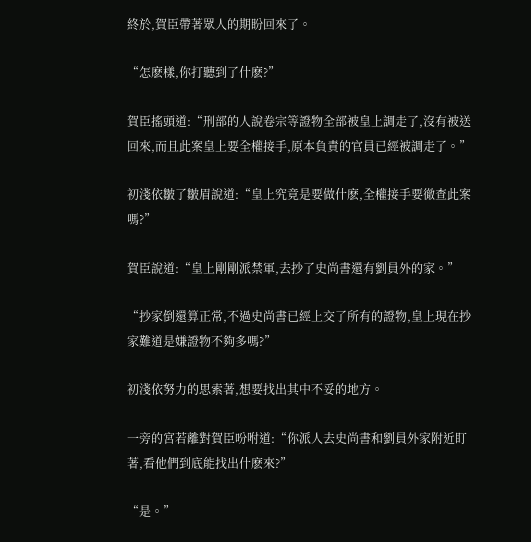終於,賀臣帶著眾人的期盼回來了。

“怎麽樣,你打聽到了什麽?”

賀臣搖頭道:“刑部的人說卷宗等證物全部被皇上調走了,沒有被送回來,而且此案皇上要全權接手,原本負責的官員已經被調走了。”

初淺依皺了皺眉說道:“皇上究竟是要做什麽,全權接手要徹查此案嗎?”

賀臣說道:“皇上剛剛派禁軍,去抄了史尚書還有劉員外的家。”

“抄家倒還算正常,不過史尚書已經上交了所有的證物,皇上現在抄家難道是嫌證物不夠多嗎?”

初淺依努力的思索著,想要找出其中不妥的地方。

一旁的宮若離對賀臣吩咐道:“你派人去史尚書和劉員外家附近盯著,看他們到底能找出什麽來?”

“是。”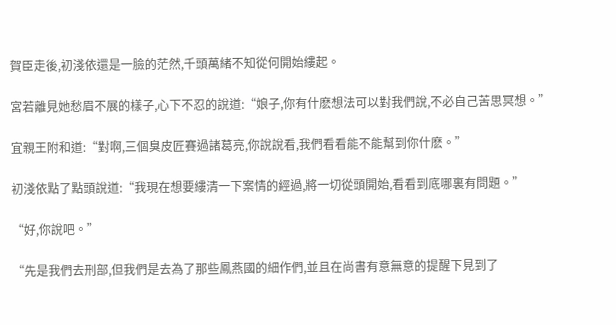賀臣走後,初淺依還是一臉的茫然,千頭萬緒不知從何開始縷起。

宮若離見她愁眉不展的樣子,心下不忍的說道:“娘子,你有什麽想法可以對我們說,不必自己苦思冥想。”

宜親王附和道:“對啊,三個臭皮匠賽過諸葛亮,你說說看,我們看看能不能幫到你什麽。”

初淺依點了點頭說道:“我現在想要縷清一下案情的經過,將一切從頭開始,看看到底哪裏有問題。”

“好,你說吧。”

“先是我們去刑部,但我們是去為了那些鳳燕國的細作們,並且在尚書有意無意的提醒下見到了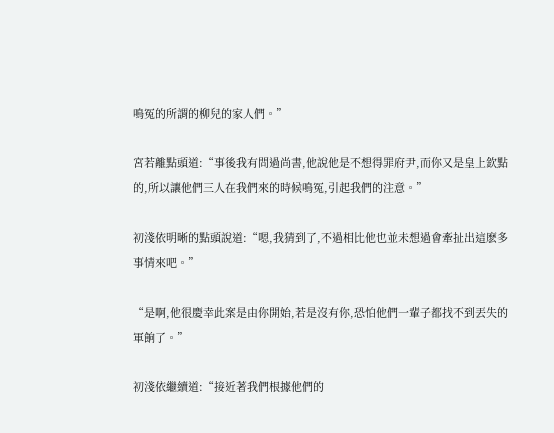鳴冤的所謂的柳兒的家人們。”

宮若離點頭道:“事後我有問過尚書,他說他是不想得罪府尹,而你又是皇上欽點的,所以讓他們三人在我們來的時候鳴冤,引起我們的注意。”

初淺依明晰的點頭說道:“嗯,我猜到了,不過相比他也並未想過會牽扯出這麽多事情來吧。”

“是啊,他很慶幸此案是由你開始,若是沒有你,恐怕他們一輩子都找不到丟失的軍餉了。”

初淺依繼續道:“接近著我們根據他們的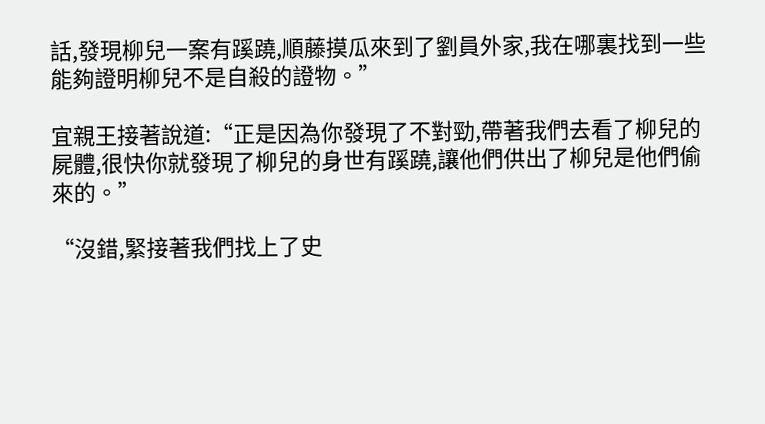話,發現柳兒一案有蹊蹺,順藤摸瓜來到了劉員外家,我在哪裏找到一些能夠證明柳兒不是自殺的證物。”

宜親王接著說道:“正是因為你發現了不對勁,帶著我們去看了柳兒的屍體,很快你就發現了柳兒的身世有蹊蹺,讓他們供出了柳兒是他們偷來的。”

“沒錯,緊接著我們找上了史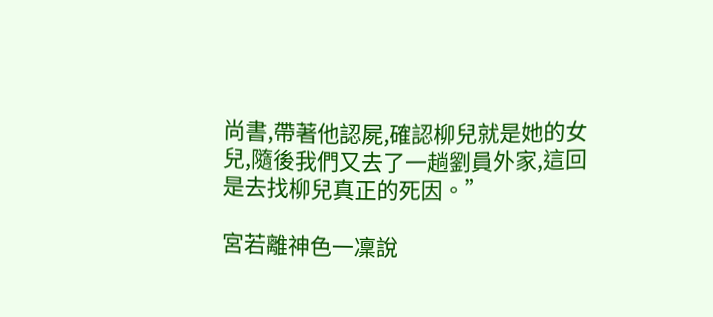尚書,帶著他認屍,確認柳兒就是她的女兒,隨後我們又去了一趟劉員外家,這回是去找柳兒真正的死因。”

宮若離神色一凜說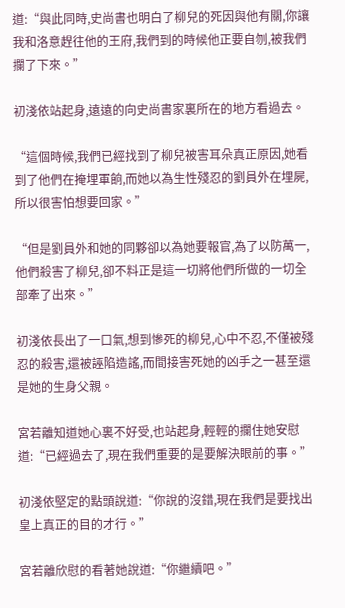道:“與此同時,史尚書也明白了柳兒的死因與他有關,你讓我和洛意趕往他的王府,我們到的時候他正要自刎,被我們攔了下來。”

初淺依站起身,遠遠的向史尚書家裏所在的地方看過去。

“這個時候,我們已經找到了柳兒被害耳朵真正原因,她看到了他們在掩埋軍餉,而她以為生性殘忍的劉員外在埋屍,所以很害怕想要回家。”

“但是劉員外和她的同夥卻以為她要報官,為了以防萬一,他們殺害了柳兒,卻不料正是這一切將他們所做的一切全部牽了出來。”

初淺依長出了一口氣,想到慘死的柳兒,心中不忍,不僅被殘忍的殺害,還被誣陷造謠,而間接害死她的凶手之一甚至還是她的生身父親。

宮若離知道她心裏不好受,也站起身,輕輕的攔住她安慰道:“已經過去了,現在我們重要的是要解決眼前的事。”

初淺依堅定的點頭說道:“你說的沒錯,現在我們是要找出皇上真正的目的才行。”

宮若離欣慰的看著她說道:“你繼續吧。”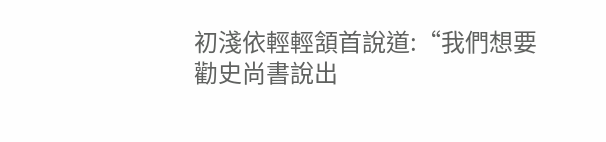初淺依輕輕頷首說道:“我們想要勸史尚書說出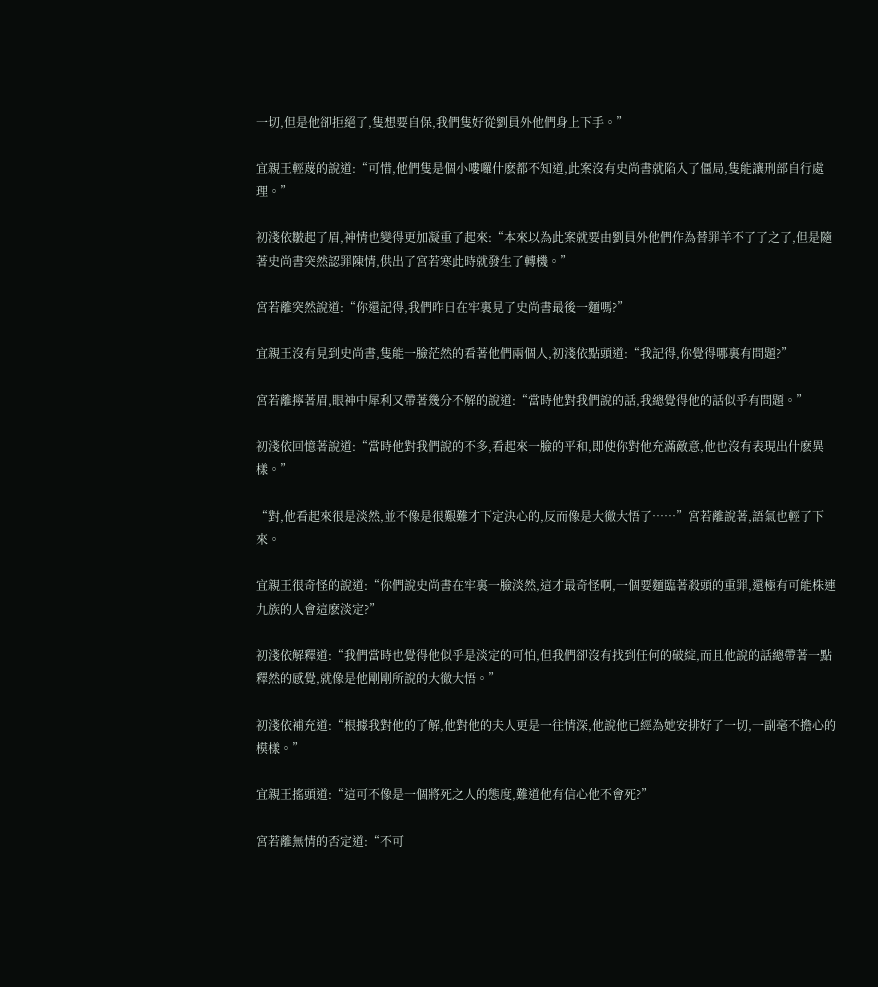一切,但是他卻拒絕了,隻想要自保,我們隻好從劉員外他們身上下手。”

宜親王輕蔑的說道:“可惜,他們隻是個小嘍囉什麽都不知道,此案沒有史尚書就陷入了僵局,隻能讓刑部自行處理。”

初淺依皺起了眉,神情也變得更加凝重了起來:“本來以為此案就要由劉員外他們作為替罪羊不了了之了,但是隨著史尚書突然認罪陳情,供出了宮若寒此時就發生了轉機。”

宮若離突然說道:“你還記得,我們昨日在牢裏見了史尚書最後一麵嗎?”

宜親王沒有見到史尚書,隻能一臉茫然的看著他們兩個人,初淺依點頭道:“我記得,你覺得哪裏有問題?”

宮若離擰著眉,眼神中犀利又帶著幾分不解的說道:“當時他對我們說的話,我總覺得他的話似乎有問題。”

初淺依回憶著說道:“當時他對我們說的不多,看起來一臉的平和,即使你對他充滿敵意,他也沒有表現出什麽異樣。”

“對,他看起來很是淡然,並不像是很艱難才下定決心的,反而像是大徹大悟了……”宮若離說著,語氣也輕了下來。

宜親王很奇怪的說道:“你們說史尚書在牢裏一臉淡然,這才最奇怪啊,一個要麵臨著殺頭的重罪,還極有可能株連九族的人會這麽淡定?”

初淺依解釋道:“我們當時也覺得他似乎是淡定的可怕,但我們卻沒有找到任何的破綻,而且他說的話總帶著一點釋然的感覺,就像是他剛剛所說的大徹大悟。”

初淺依補充道:“根據我對他的了解,他對他的夫人更是一往情深,他說他已經為她安排好了一切,一副毫不擔心的模樣。”

宜親王搖頭道:“這可不像是一個將死之人的態度,難道他有信心他不會死?”

宮若離無情的否定道:“不可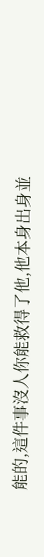能的,這件事沒人你能救得了他,他本身出身並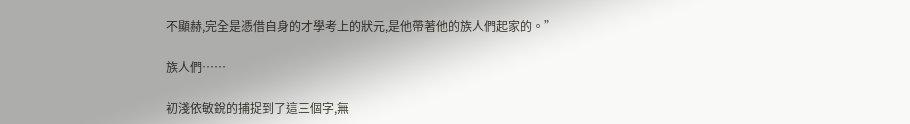不顯赫,完全是憑借自身的才學考上的狀元,是他帶著他的族人們起家的。”

族人們……

初淺依敏銳的捕捉到了這三個字,無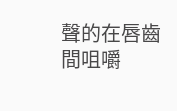聲的在唇齒間咀嚼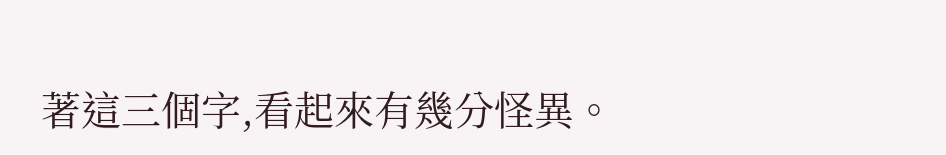著這三個字,看起來有幾分怪異。